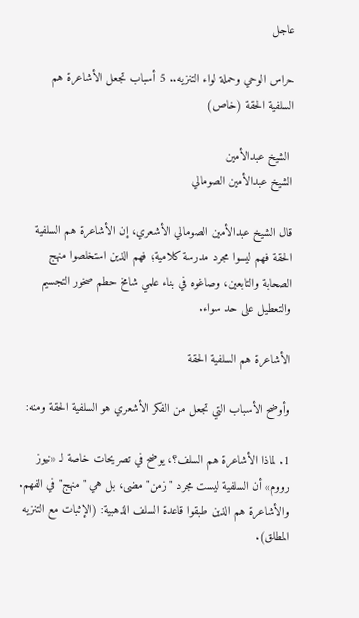عاجل

حراس الوحي وحملة لواء التنزيه.. 5 أسباب تجعل الأشاعرة هم السلفية الحقة (خاص)

 الشيخ عبدالأمين
الشيخ عبدالأمين الصومالي

قال الشيخ عبدالأمين الصومالي الأشعري، إن الأشاعرة هم السلفية الحقة فهم ليسوا مجرد مدرسة كلامية؛ فهم الذين استخلصوا منهج الصحابة والتابعين، وصاغوه في بناء علمي شامخ حطم صخور التجسيم والتعطيل على حد سواء.

الأشاعرة هم السلفية الحقة

وأوضح الأسباب التي تجعل من الفكر الأشعري هو السلفية الحقة ومنه:

1. لماذا الأشاعرة هم السلف؟، يوضح في تصريحات خاصة لـ «نيوز رووم» أن السلفية ليست مجرد "زمن" مضى، بل هي "منهج" في الفهم. والأشاعرة هم الذين طبقوا قاعدة السلف الذهبية: (الإثبات مع التنزيه المطلق).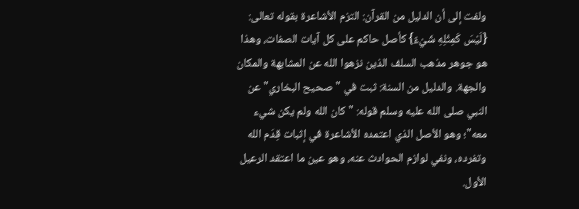ولفت إلى أن الدليل من القرآن: التزم الأشاعرة بقوله تعالى: {لَيْسَ كَمِثْلِهِ شَيْءٌ} كأصل حاكم على كل آيات الصفات، وهذا هو جوهر مذهب السلف الذين نزهوا الله عن المشابهة والمكان والجهة. والدليل من السنة: ثبت في "صحيح البخاري" عن النبي صلى الله عليه وسلم قوله: "كان الله ولم يكن شيء معه"؛ وهو الأصل الذي اعتمده الأشاعرة في إثبات قِدَم الله وتفرده، ونفي لوازم الحوادث عنه، وهو عين ما اعتقد الرعيل الأول.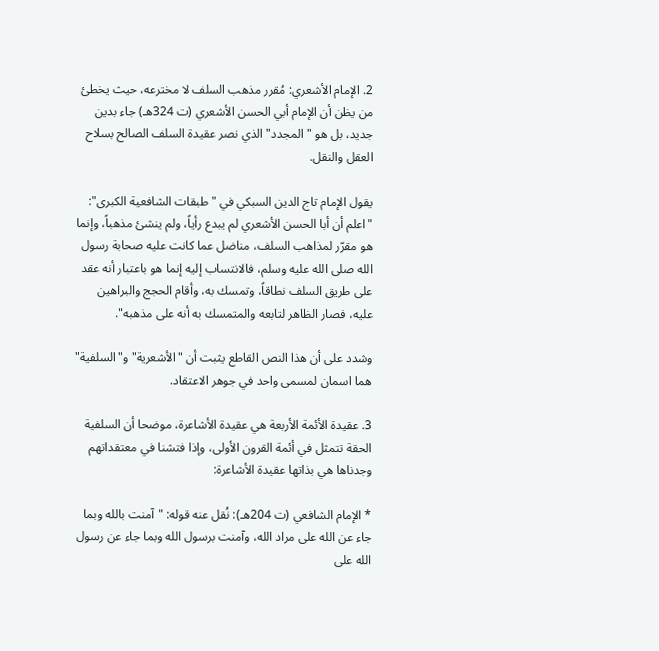2. الإمام الأشعري: مُقرر مذهب السلف لا مخترعه، حيث يخطئ من يظن أن الإمام أبي الحسن الأشعري (ت 324هـ) جاء بدين جديد، بل هو "المجدد" الذي نصر عقيدة السلف الصالح بسلاح العقل والنقل.

يقول الإمام تاج الدين السبكي في "طبقات الشافعية الكبرى": "اعلم أن أبا الحسن الأشعري لم يبدع رأياً، ولم ينشئ مذهباً، وإنما هو مقرّر لمذاهب السلف، مناضل عما كانت عليه صحابة رسول الله صلى الله عليه وسلم، فالانتساب إليه إنما هو باعتبار أنه عقد على طريق السلف نطاقاً، وتمسك به، وأقام الحجج والبراهين عليه، فصار الظاهر لتابعه والمتمسك به أنه على مذهبه".

وشدد على أن هذا النص القاطع يثبت أن "الأشعرية" و"السلفية" هما اسمان لمسمى واحد في جوهر الاعتقاد.

3. عقيدة الأئمة الأربعة هي عقيدة الأشاعرة، موضحا أن السلفية الحقة تتمثل في أئمة القرون الأولى، وإذا فتشنا في معتقداتهم وجدناها هي بذاتها عقيدة الأشاعرة:

* الإمام الشافعي (ت 204هـ): نُقل عنه قوله: "آمنت بالله وبما جاء عن الله على مراد الله، وآمنت برسول الله وبما جاء عن رسول الله على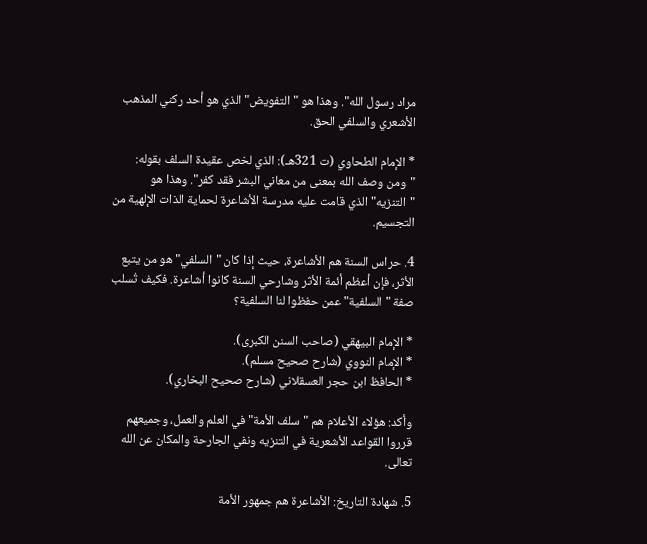مراد رسول الله". وهذا هو "التفويض" الذي هو أحد ركني المذهب الأشعري والسلفي الحق.

* الإمام الطحاوي (ت 321هـ): الذي لخص عقيدة السلف بقوله: "ومن وصف الله بمعنى من معاني البشر فقد كفر". وهذا هو "التنزيه" الذي قامت عليه مدرسة الأشاعرة لحماية الذات الإلهية من التجسيم.

4. حراس السنة هم الأشاعرة، حيث إذا كان "السلفي" هو من يتبع الأثر، فإن أعظم أئمة الأثر وشارحي السنة كانوا أشاعرة. فكيف تُسلب صفة "السلفية" عمن حفظوا لنا السلفية؟

* الإمام البيهقي (صاحب السنن الكبرى).
* الإمام النووي (شارح صحيح مسلم).
* الحافظ ابن حجر العسقلاني (شارح صحيح البخاري).

وأكد: هؤلاء الأعلام هم "سلف الأمة" في العلم والعمل، وجميعهم قرروا القواعد الأشعرية في التنزيه ونفي الجارحة والمكان عن الله تعالى.

5. شهادة التاريخ: الأشاعرة هم جمهور الأمة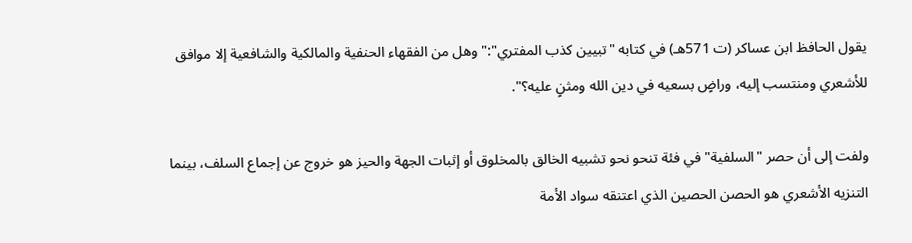يقول الحافظ ابن عساكر (ت 571هـ) في كتابه "تبيين كذب المفتري":"وهل من الفقهاء الحنفية والمالكية والشافعية إلا موافق للأشعري ومنتسب إليه، وراضٍ بسعيه في دين الله ومثنٍ عليه؟".

ولفت إلى أن حصر "السلفية" في فئة تنحو نحو تشبيه الخالق بالمخلوق أو إثبات الجهة والحيز هو خروج عن إجماع السلف، بينما التنزيه الأشعري هو الحصن الحصين الذي اعتنقه سواد الأمة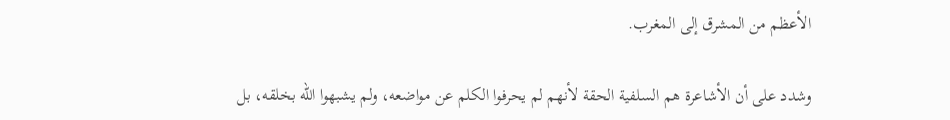الأعظم من المشرق إلى المغرب.

وشدد على أن الأشاعرة هم السلفية الحقة لأنهم لم يحرفوا الكلم عن مواضعه، ولم يشبهوا الله بخلقه، بل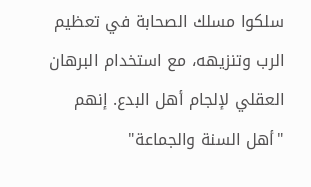سلكوا مسلك الصحابة في تعظيم الرب وتنزيهه، مع استخدام البرهان العقلي لإلجام أهل البدع. إنهم "أهل السنة والجماعة"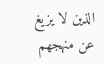الذين لا يزيغ عن منهجهم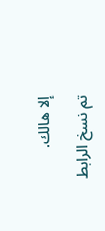إلا هالك.

تم نسخ الرابط